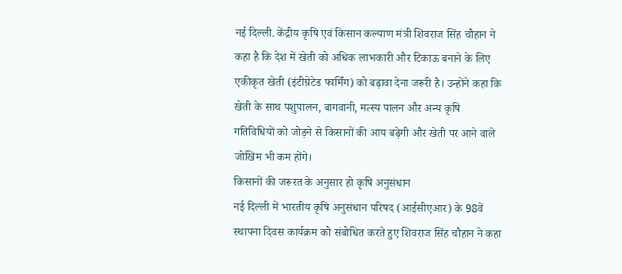नई दिल्ली. केंद्रीय कृषि एवं किसान कल्याण मंत्री शिवराज सिंह चौहान ने कहा है कि देश में खेती को अधिक लाभकारी और टिकाऊ बनाने के लिए एकीकृत खेती (इंटीग्रेटेड फार्मिंग) को बढ़ावा देना जरूरी है। उन्होंने कहा कि खेती के साथ पशुपालन, बागवानी, मत्स्य पालन और अन्य कृषि गतिविधियों को जोड़ने से किसानों की आय बढ़ेगी और खेती पर आने वाले जोखिम भी कम होंगे।
किसानों की जरूरत के अनुसार हो कृषि अनुसंधान
नई दिल्ली में भारतीय कृषि अनुसंधान परिषद (आईसीएआर) के 98वें स्थापना दिवस कार्यक्रम को संबोधित करते हुए शिवराज सिंह चौहान ने कहा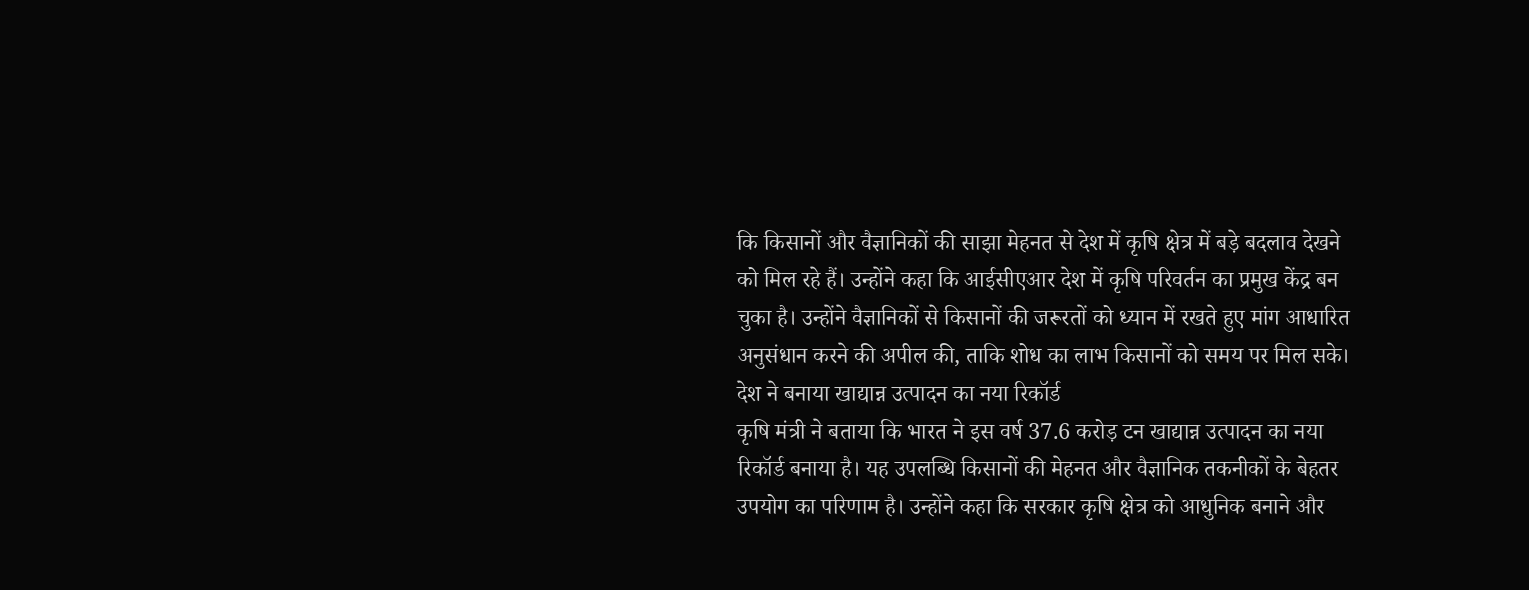कि किसानों और वैज्ञानिकों की साझा मेहनत से देश में कृषि क्षेत्र में बड़े बदलाव देखने को मिल रहे हैं। उन्होंने कहा कि आईसीएआर देश में कृषि परिवर्तन का प्रमुख केंद्र बन चुका है। उन्होंने वैज्ञानिकों से किसानों की जरूरतों को ध्यान में रखते हुए मांग आधारित अनुसंधान करने की अपील की, ताकि शोध का लाभ किसानों को समय पर मिल सके।
देश ने बनाया खाद्यान्न उत्पादन का नया रिकॉर्ड
कृषि मंत्री ने बताया कि भारत ने इस वर्ष 37.6 करोड़ टन खाद्यान्न उत्पादन का नया रिकॉर्ड बनाया है। यह उपलब्धि किसानों की मेहनत और वैज्ञानिक तकनीकों के बेहतर उपयोग का परिणाम है। उन्होंने कहा कि सरकार कृषि क्षेत्र को आधुनिक बनाने और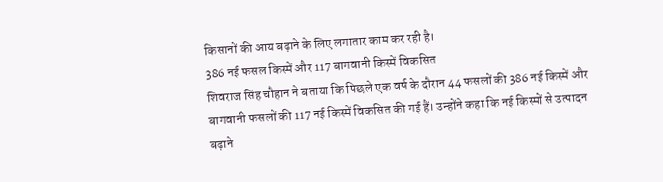किसानों की आय बढ़ाने के लिए लगातार काम कर रही है।
386 नई फसल किस्में और 117 बागवानी किस्में विकसित
शिवराज सिंह चौहान ने बताया कि पिछले एक वर्ष के दौरान 44 फसलों की 386 नई किस्में और बागवानी फसलों की 117 नई किस्में विकसित की गई हैं। उन्होंने कहा कि नई किस्मों से उत्पादन बढ़ाने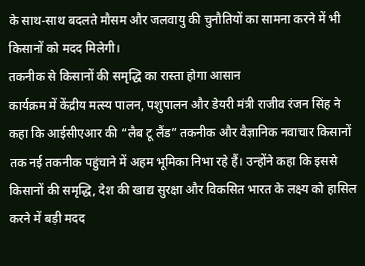के साथ-साथ बदलते मौसम और जलवायु की चुनौतियों का सामना करने में भी किसानों को मदद मिलेगी।
तकनीक से किसानों की समृद्धि का रास्ता होगा आसान
कार्यक्रम में केंद्रीय मत्स्य पालन, पशुपालन और डेयरी मंत्री राजीव रंजन सिंह ने कहा कि आईसीएआर की “लैब टू लैंड” तकनीक और वैज्ञानिक नवाचार किसानों तक नई तकनीक पहुंचाने में अहम भूमिका निभा रहे हैं। उन्होंने कहा कि इससे किसानों की समृद्धि, देश की खाद्य सुरक्षा और विकसित भारत के लक्ष्य को हासिल करने में बड़ी मदद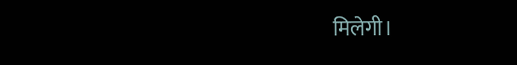मिलेगी।